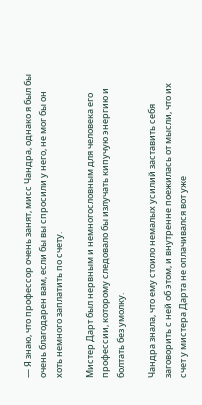— Я знаю, что профессор очень занят, мисс Чандра, однако я был бы очень благодарен вам, если бы вы спросили у него, не мог бы он хоть немного заплатить по счету.

Мистер Дарт был нервным и немногословным для человека его профессии, которому следовало бы излучать кипучую энергию и болтать без умолку.

Чандра знала, что ему стоило немалых усилий заставить себя заговорить с ней об этом, и внутренне поежилась от мысли, что их счет у мистера Дарта не оплачивался вот уже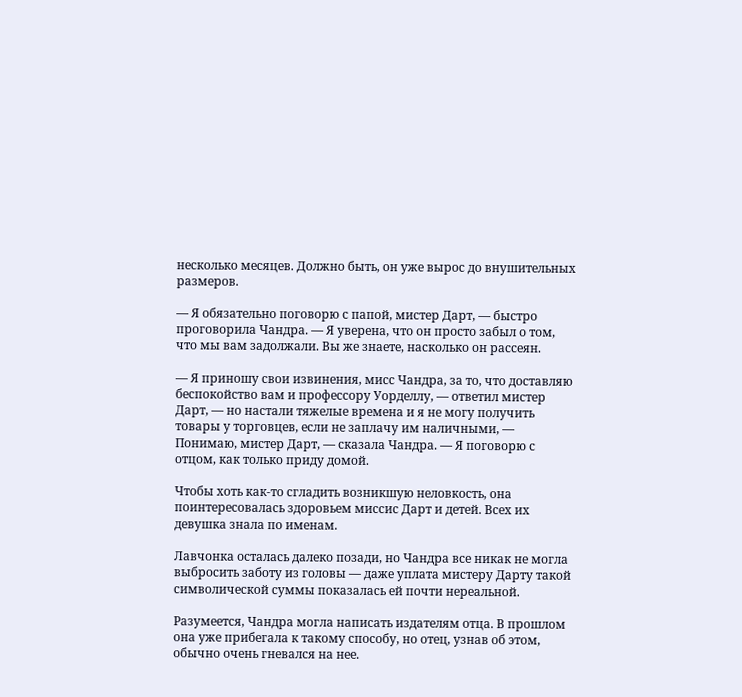несколько месяцев. Должно быть, он уже вырос до внушительных размеров.

— Я обязательно поговорю с папой, мистер Дарт, — быстро проговорила Чандра. — Я уверена, что он просто забыл о том, что мы вам задолжали. Вы же знаете, насколько он рассеян.

— Я приношу свои извинения, мисс Чандра, за то, что доставляю беспокойство вам и профессору Уорделлу, — ответил мистер Дарт, — но настали тяжелые времена и я не могу получить товары у торговцев, если не заплачу им наличными, — Понимаю, мистер Дарт, — сказала Чандра. — Я поговорю с отцом, как только приду домой.

Чтобы хоть как-то сгладить возникшую неловкость, она поинтересовалась здоровьем миссис Дарт и детей. Всех их девушка знала по именам.

Лавчонка осталась далеко позади, но Чандра все никак не могла выбросить заботу из головы — даже уплата мистеру Дарту такой символической суммы показалась ей почти нереальной.

Разумеется, Чандра могла написать издателям отца. В прошлом она уже прибегала к такому способу, но отец, узнав об этом, обычно очень гневался на нее.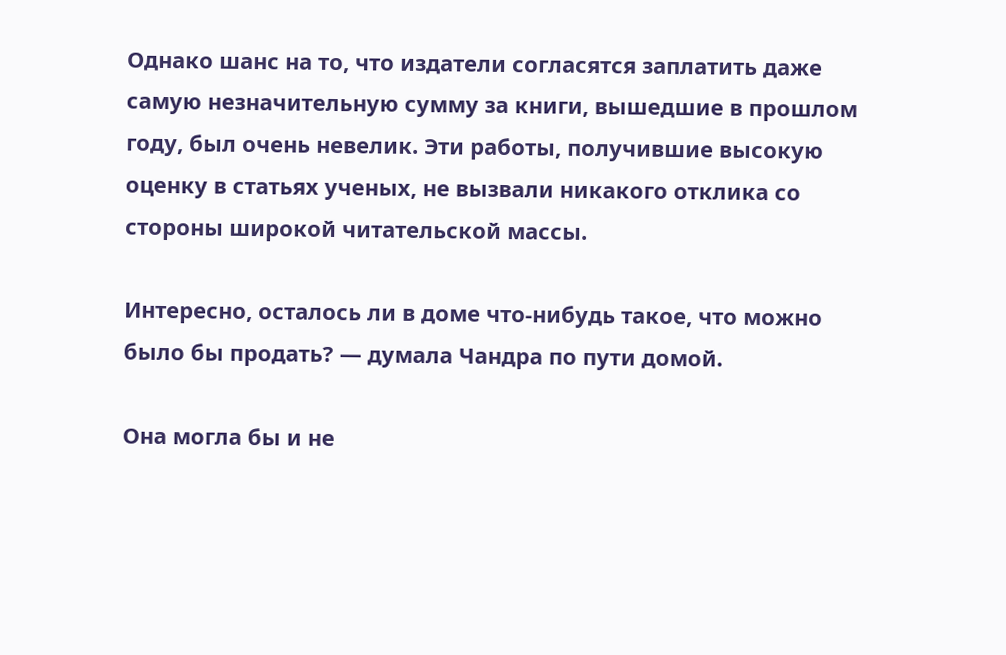Однако шанс на то, что издатели согласятся заплатить даже самую незначительную сумму за книги, вышедшие в прошлом году, был очень невелик. Эти работы, получившие высокую оценку в статьях ученых, не вызвали никакого отклика со стороны широкой читательской массы.

Интересно, осталось ли в доме что-нибудь такое, что можно было бы продать? — думала Чандра по пути домой.

Она могла бы и не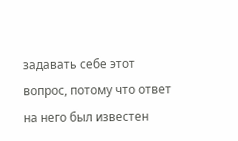задавать себе этот вопрос, потому что ответ на него был известен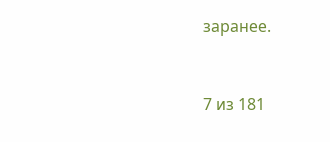заранее.



7 из 181